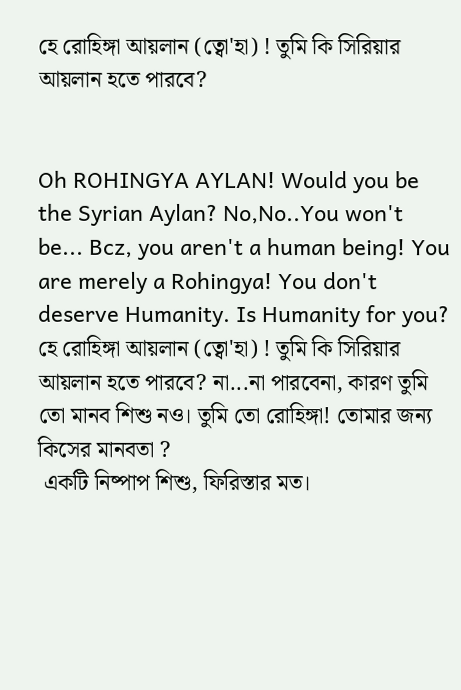হে রোহিঙ্গা আয়লান (ত্বো'হা) ! তুমি কি সিরিয়ার আয়লান হতে পারবে?


Oh ROHINGYA AYLAN! Would you be the Syrian Aylan? No,No..You won't be... Bcz, you aren't a human being! You are merely a Rohingya! You don't deserve Humanity. Is Humanity for you?
হে রোহিঙ্গা আয়লান (ত্বো'হা) ! তুমি কি সিরিয়ার আয়লান হতে পারবে? না...না পারবেনা, কারণ তুমি তো মানব শিশু নও। তুমি তো রোহিঙ্গা! তোমার জন্য কিসের মানবতা ?
 একটি নিষ্পাপ শিশু, ফিরিস্তার মত।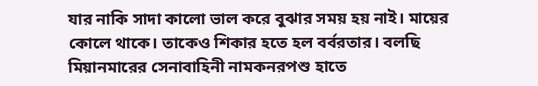যার নাকি সাদা কালো ভাল করে বুঝার সময় হয় নাই। মায়ের কোলে থাকে। তাকেও শিকার হতে হল বর্বরতার। বলছি মিয়ানমারের সেনাবাহিনী নামকনরপশু হাতে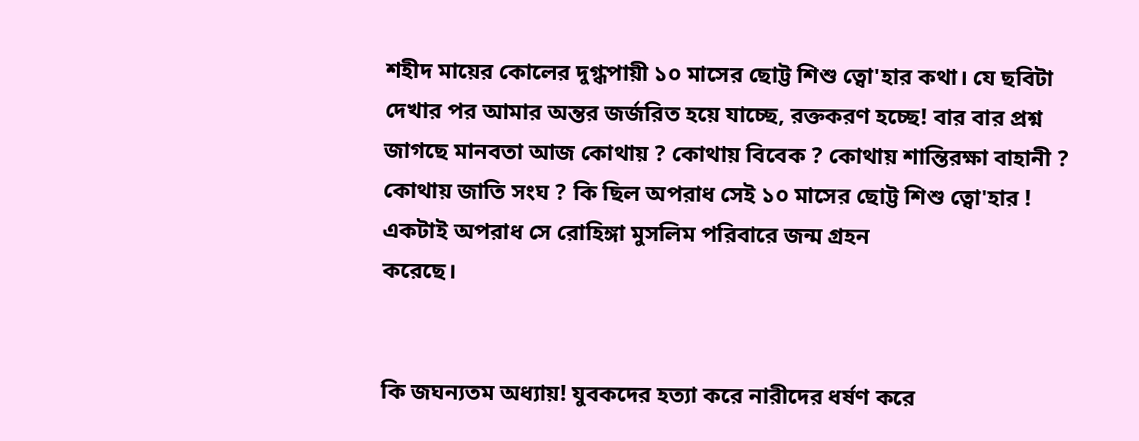শহীদ মায়ের কোলের দুগ্ধপায়ী ১০ মাসের ছোট্ট শিশু ত্বো'হার কথা। যে ছবিটা দেখার পর আমার অন্তর জর্জরিত হয়ে যাচ্ছে, রক্তকরণ হচ্ছে! বার বার প্রশ্ন জাগছে মানবতা আজ কোথায় ? কোথায় বিবেক ? কোথায় শান্তিরক্ষা বাহানী ? কোথায় জাতি সংঘ ? কি ছিল অপরাধ সেই ১০ মাসের ছোট্ট শিশু ত্বো'হার ! একটাই অপরাধ সে রোহিঙ্গা মুসলিম পরিবারে জন্ম গ্রহন
করেছে।


কি জঘন্যতম অধ্যায়! যুবকদের হত্যা করে নারীদের ধর্ষণ করে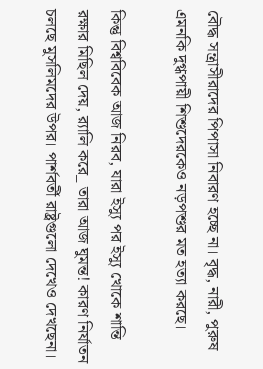বৌদ্ধ সন্ত্রাসীরাদের পিপাসা নিবারণ হচ্ছে না। বৃদ্ধ, নারী, পুরুষ এমনকি দুগ্ধপায়ী শিশুদেরকেও নড়পশুর মত হত্যা করছে।

কিন্তু বিশ্ববিবেক আজ নিরব, যারা ইস্যু পর ইস্যু খোকে শান্তি রক্ষার মিছিল দেয়, র‌্যালি করে_ তারা আজ ঘুমন্ত! কারণ নির্যাতন চলছে মুসলিমদের উপর। পার্শবর্তী রাষ্ট্রগুলো দেখেও দেখছেনা।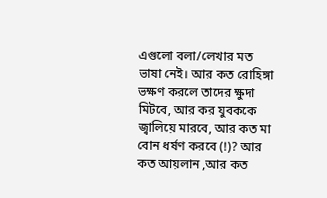এগুলো বলা/লেখার মত ভাষা নেই। আর কত রোহিঙ্গা ভক্ষণ করলে তাদের ক্ষুদা মিটবে, আর কর যুবককে জ্বালিয়ে মারবে, আর কত মা বোন ধর্ষণ করবে (!)? আর কত আয়লান ,আর কত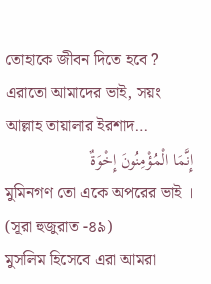তোহাকে জীবন দিতে হবে ? এরাতো আমাদের ভাই, সয়ং আল্লাহ তায়ালার ইরশাদ…
إِنَّمَا الْمُؤْمِنُونَ إِخْوَةٌ
মুমিনগণ তো একে অপরের ভাই । (সূরা হুজুরাত -৪৯)
মুসলিম হিসেবে এরা আমরা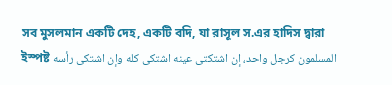সব মুসলমান একটি দেহ, একটি বদি, যা রাসূল স.এর হাদিস দ্বারা ইস্পষ্ট المسلمون كرجل واحد، إن اشتكتى عينه اشتكى كله وإن اشتكى رأسه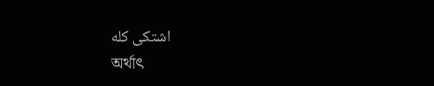اشتكى كله
অর্থাৎ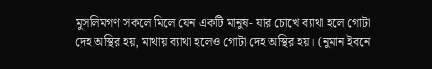মুসলিমগণ সকলে মিলে যেন একটি মানুষ- যার চোখে ব্যাথা হলে গোটা দেহ অস্থির হয়, মাথায় ব্যাথা হলেও গোটা দেহ অস্থির হয়। (নুমান ইবনে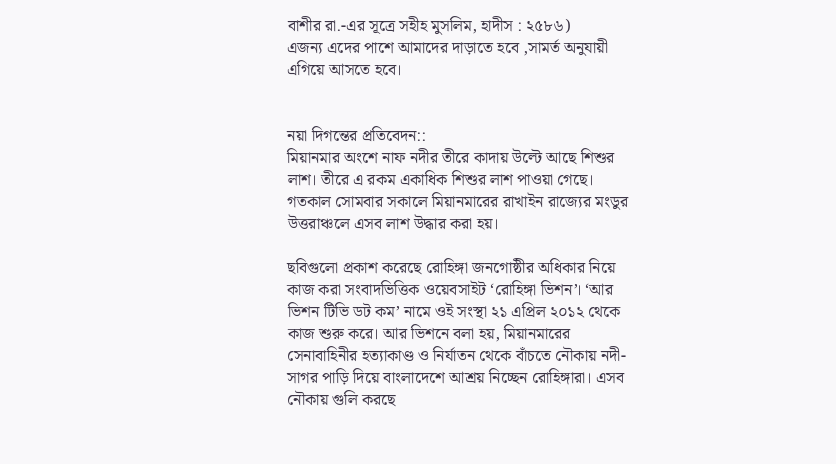বাশীর রা.-এর সূত্রে সহীহ মুসলিম, হাদীস : ২৫৮৬)
এজন্য এদের পাশে আমাদের দাড়াতে হবে ,সামর্ত অনুযায়ী এগিয়ে আসতে হবে।


নয়া দিগন্তের প্রতিবেদন::
মিয়ানমার অংশে নাফ নদীর তীরে কাদায় উল্টে আছে শিশুর লাশ। তীরে এ রকম একাধিক শিশুর লাশ পাওয়া গেছে। গতকাল সোমবার সকালে মিয়ানমারের রাখাইন রাজ্যের মংডুর উত্তরাঞ্চলে এসব লাশ উদ্ধার করা হয়।

ছবিগুলো প্রকাশ করেছে রোহিঙ্গা জনগোষ্ঠীর অধিকার নিয়ে কাজ করা সংবাদভিত্তিক ওয়েবসাইট ‘রোহিঙ্গা ভিশন’। ‘আর ভিশন টিভি ডট কম’ নামে ওই সংস্থা ২১ এপ্রিল ২০১২ থেকে কাজ শুরু করে। আর ভিশনে বলা হয়, মিয়ানমারের সেনাবাহিনীর হত্যাকাণ্ড ও নির্যাতন থেকে বাঁচতে নৌকায় নদী-সাগর পাড়ি দিয়ে বাংলাদেশে আশ্রয় নিচ্ছেন রোহিঙ্গারা। এসব নৌকায় গুলি করছে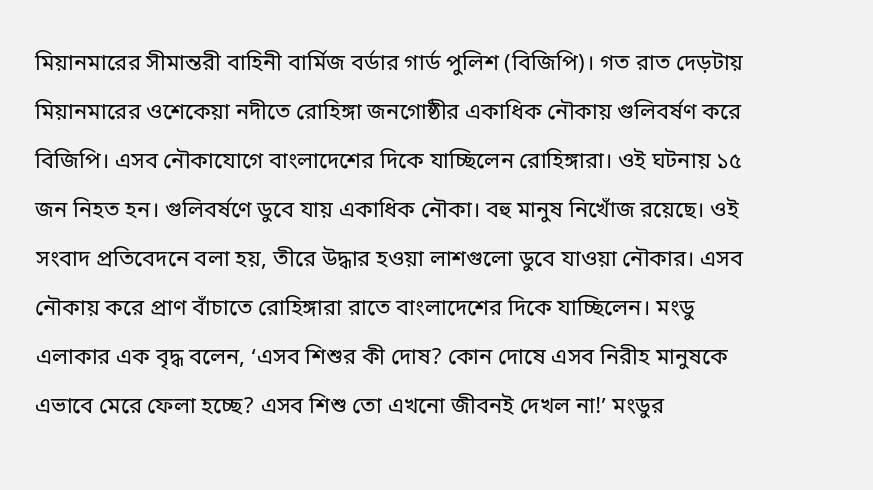মিয়ানমারের সীমান্তরী বাহিনী বার্মিজ বর্ডার গার্ড পুলিশ (বিজিপি)। গত রাত দেড়টায় মিয়ানমারের ওশেকেয়া নদীতে রোহিঙ্গা জনগোষ্ঠীর একাধিক নৌকায় গুলিবর্ষণ করে বিজিপি। এসব নৌকাযোগে বাংলাদেশের দিকে যাচ্ছিলেন রোহিঙ্গারা। ওই ঘটনায় ১৫ জন নিহত হন। গুলিবর্ষণে ডুবে যায় একাধিক নৌকা। বহু মানুষ নিখোঁজ রয়েছে। ওই সংবাদ প্রতিবেদনে বলা হয়, তীরে উদ্ধার হওয়া লাশগুলো ডুবে যাওয়া নৌকার। এসব নৌকায় করে প্রাণ বাঁচাতে রোহিঙ্গারা রাতে বাংলাদেশের দিকে যাচ্ছিলেন। মংডু এলাকার এক বৃদ্ধ বলেন, ‘এসব শিশুর কী দোষ? কোন দোষে এসব নিরীহ মানুষকে এভাবে মেরে ফেলা হচ্ছে? এসব শিশু তো এখনো জীবনই দেখল না!’ মংডুর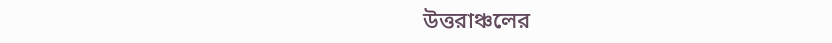উত্তরাঞ্চলের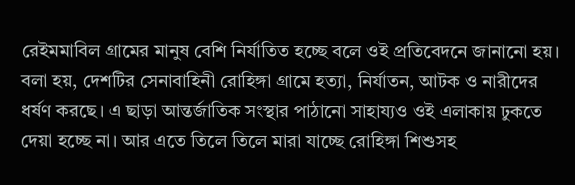রেইমমাবিল গ্রামের মানুষ বেশি নির্যাতিত হচ্ছে বলে ওই প্রতিবেদনে জানানো হয়। বলা হয়, দেশটির সেনাবাহিনী রোহিঙ্গা গ্রামে হত্যা, নির্যাতন, আটক ও নারীদের ধর্ষণ করছে। এ ছাড়া আন্তর্জাতিক সংস্থার পাঠানো সাহায্যও ওই এলাকায় ঢুকতে দেয়া হচ্ছে না। আর এতে তিলে তিলে মারা যাচ্ছে রোহিঙ্গা শিশুসহ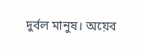দুর্বল মানুষ। অয়েব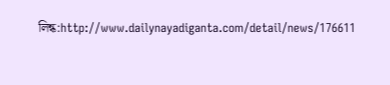লিন্ক:http://www.dailynayadiganta.com/detail/news/176611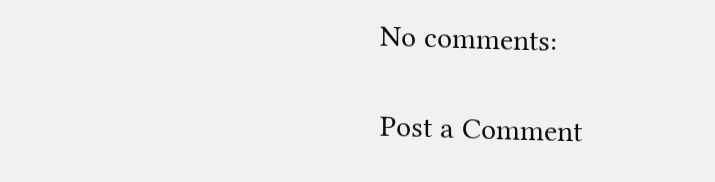No comments:

Post a Comment